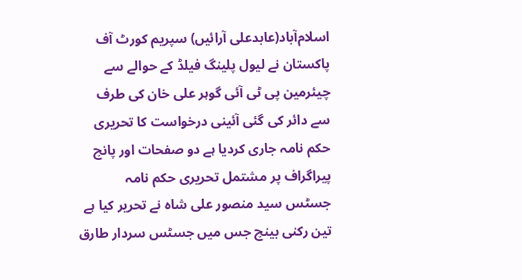اسلام‌آباد(عابدعلی آرائیں) سپریم کورٹ آف پاکستان نے لیول پلینگ فیلڈ کے حوالے سے چیئرمین پی ٹی آئی گوہر علی خان کی طرف سے دائر کی گئی آئینی درخواست کا تحریری حکم نامہ جاری کردیا ہے دو صفحات اور پانچ پیراگراف پر مشتمل تحریری حکم نامہ جسٹس سید منصور علی شاہ نے تحریر کیا ہے تین رکنی بینچ جس میں جسٹس سردار طارق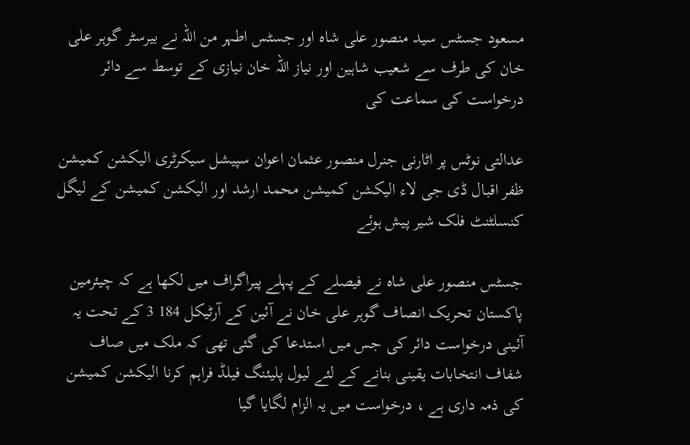مسعود جسٹس سید منصور علی شاہ اور جسٹس اطہر من اللہ نے بیرسٹر گوہر علی خان کی طرف سے شعیب شاہین اور نیاز اللہ خان نیازی کے توسط سے دائر درخواست کی سماعت کی

عدالتی نوٹس پر اٹارنی جنرل منصور عثمان اعوان سپیشل سیکرٹری الیکشن کمیشن ظفر اقبال ڈی جی لاء الیکشن کمیشن محمد ارشد اور الیکشن کمیشن کے لیگل کنسلٹنٹ فلک شیر پیش ہوئے

جسٹس منصور علی شاہ نے فیصلے کے پہلے پیراگراف میں لکھا ہے کہ چیئرمین پاکستان تحریک انصاف گوہر علی خان نے آئین کے آرٹیکل 184 3 کے تحت یہ آئینی درخواست دائر کی جس میں استدعا کی گئی تھی کہ ملک میں صاف شفاف انتخابات یقینی بنانے کے لئے لیول پلیئنگ فیلڈ فراہم کرنا الیکشن کمیشن کی ذمہ داری ہے ، درخواست میں یہ الزام لگایا گیا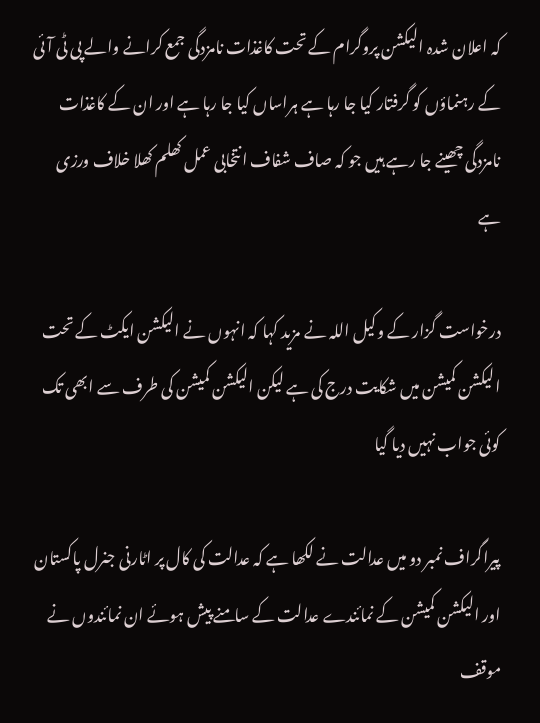کہ اعلان شدہ الیکشن پروگرام کے تحت کاغذات نامزدگی جمع کرانے والے پی ٹی آئی کے رہنماؤں کو گرفتار کیا جا رہا ہے ہراساں کیا جا رہا ہے اور ان کے کاغذات نامزدگی چھینے جا رہے ہیں جو کہ صاف شفاف انتخابی عمل کھلم کھلا خلاف ورزی ہے

درخواست گزار کے وکیل اللہ نے مزید کہا کہ انہوں نے الیکشن ایکٹ کے تحت الیکشن کمیشن میں شکایت درج کی ہے لیکن الیکشن کمیشن کی طرف سے ابھی تک کوئی جواب نہیں دیا گیا

پیراگراف نمبر دو میں عدالت نے لکھا ہے کہ عدالت کی کال پر اٹارنی جنرل پاکستان اور الیکشن کمیشن کے نمائندے عدالت کے سامنے پیش ہوئے ان نمائندوں نے موقف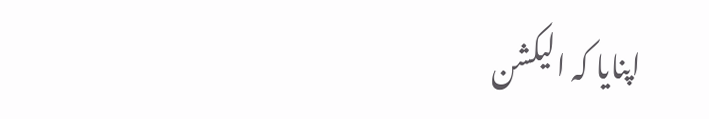اپنایا کہ الیکشن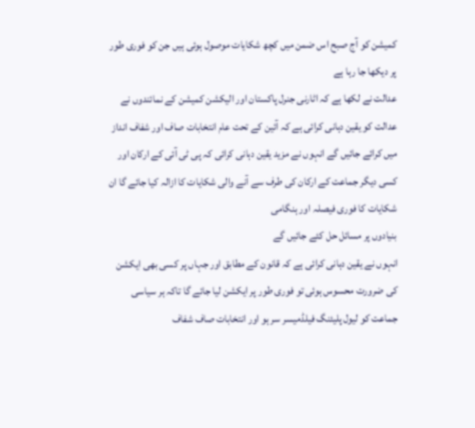کمیشن کو آج صبح اس ضمن میں کچھ شکایات موصول ہوئی ہیں جن کو فوری طور پر دیکھا جا رہا ہے
عدالت نے لکھا ہے کہ اٹارنی جنرل پاکستان اور الیکشن کمیشن کے نمائندوں نے عدالت کو یقین دہانی کرائی ہے کہ آئین کے تحت عام انتخابات صاف اور شفاف انداز میں کرائے جائیں گے انہوں نے مزید یقین دہانی کرائی کہ پی ٹی آئی کے ارکان اور کسی دیگر جماعت کے ارکان کی طرف سے آنے والی شکایات کا ازالہ کیا جائے گا ان شکایات کا فوری فیصلہ اور ہنگامی
بنیادوں پر مسائل حل کئے جائیں گے
انہوں نے یقین دہانی کرائی ہے کہ قانون کے مطابق اور جہاں پر کسی بھی ایکشن کی ضرورت محسوس ہوئی تو فوری طور پر ایکشن لیا جائے گا تاکہ ہر سیاسی جماعت کو لیول پلیئنگ فیلڈمیسر سر ہو اور انتخابات صاف شفاف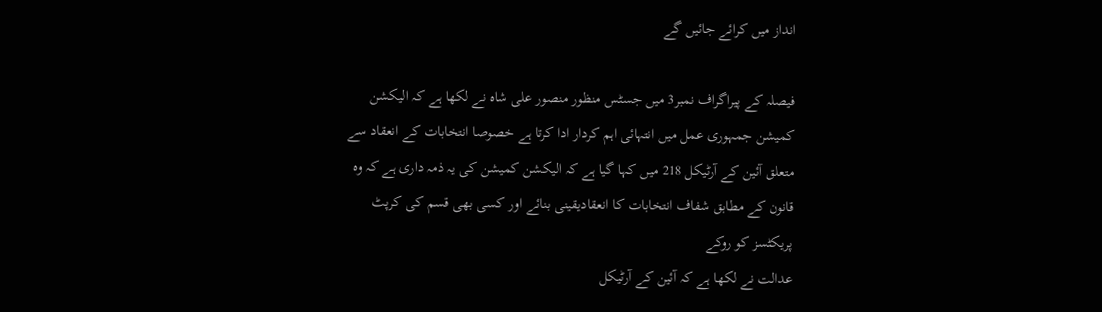انداز میں کرائے جائیں گے

فیصلہ کے پیراگراف نمبر3 میں جسٹس منظور منصور علی شاہ نے لکھا ہے کہ الیکشن کمیشن جمہوری عمل میں انتہائی اہم کردار ادا کرتا ہے خصوصا انتخابات کے انعقاد سے متعلق آئین کے آرٹیکل 218 میں کہا گیا ہے کہ الیکشن کمیشن کی یہ ذمہ داری ہے کہ وہ قانون کے مطابق شفاف انتخابات کا انعقادیقینی بنائے اور کسی بھی قسم کی کرپٹ پریکٹسز کو روکے
عدالت نے لکھا ہے کہ آئین کے آرٹیکل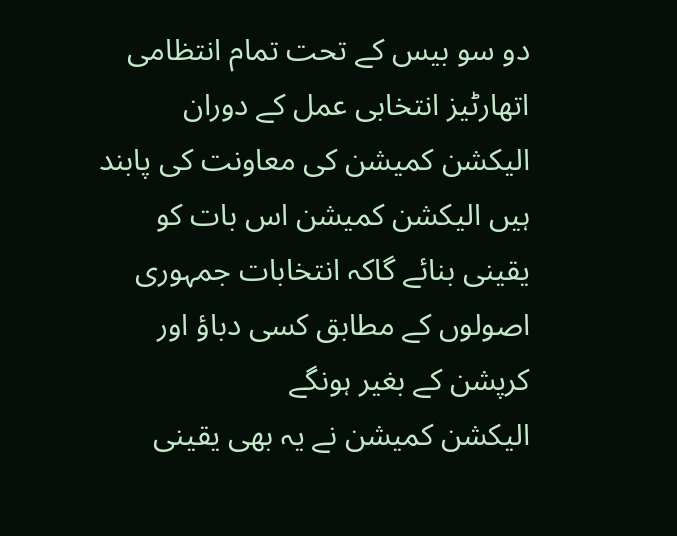دو سو بیس کے تحت تمام انتظامی اتھارٹیز انتخابی عمل کے دوران الیکشن کمیشن کی معاونت کی پابند ہیں الیکشن کمیشن اس بات کو یقینی بنائے گاکہ انتخابات جمہوری اصولوں کے مطابق کسی دباؤ اور کرپشن کے بغیر ہونگے
الیکشن کمیشن نے یہ بھی یقینی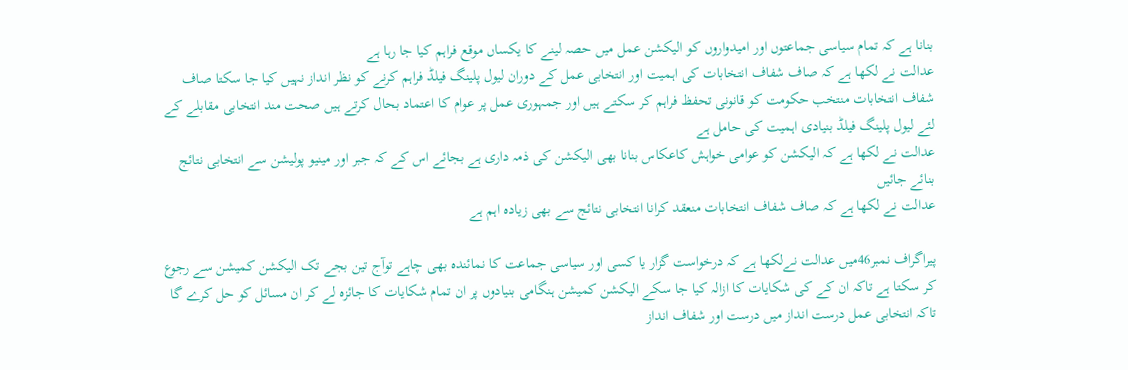بنانا ہے کہ تمام سیاسی جماعتوں اور امیدواروں کو الیکشن عمل میں حصہ لینے کا یکساں موقع فراہم کیا جا رہا ہے
عدالت نے لکھا ہے کہ صاف شفاف انتخابات کی اہمیت اور انتخابی عمل کے دوران لیول پلینگ فیلڈ فراہم کرنے کو نظر انداز نہیں کیا جا سکتا صاف شفاف انتخابات منتخب حکومت کو قانونی تحفظ فراہم کر سکتے ہیں اور جمہوری عمل پر عوام کا اعتماد بحال کرتے ہیں صحت مند انتخابی مقابلے کے لئے لیول پلینگ فیلڈ بنیادی اہمیت کی حامل ہے
عدالت نے لکھا ہے کہ الیکشن کو عوامی خواہش کاعکاس بنانا بھی الیکشن کی ذمہ داری ہے بجائے اس کے کہ جبر اور مینیو پولیشن سے انتخابی نتائج بنائے جائیں
عدالت نے لکھا ہے کہ صاف شفاف انتخابات منعقد کرانا انتخابی نتائج سے بھی زیادہ اہم ہے

پیراگراف نمبر46میں عدالت نےلکھا ہے کہ درخواست گزار یا کسی اور سیاسی جماعت کا نمائندہ بھی چاہے توآج تین بجے تک الیکشن کمیشن سے رجوع کر سکتا ہے تاکہ ان کے کی شکایات کا ازالہ کیا جا سکے الیکشن کمیشن ہنگامی بنیادوں پر ان تمام شکایات کا جائزہ لے کر ان مسائل کو حل کرے گا تاکہ انتخابی عمل درست انداز میں درست اور شفاف انداز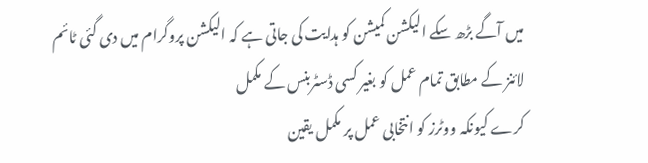میں آگے بڑھ سکے الیکشن کمیشن کو ہدایت کی جاتی ہے کہ الیکشن پروگرام میں دی گئی ٹائم لائنز کے مطابق تمام عمل کو بغیر کسی ڈسٹربنس کے مکمل
کرے کیونکہ ووٹرز کو انتخابی عمل پر مکمل یقین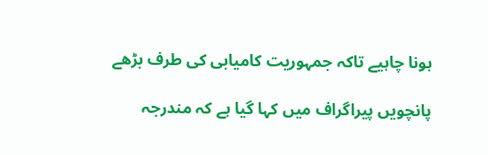ہونا چاہیے تاکہ جمہوریت کامیابی کی طرف بڑھے

پانچویں پیراگراف میں کہا گیا ہے کہ مندرجہ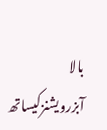بالا آبزرویشنزکیساتھ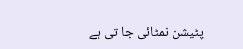پٹیشن نمٹائی جا تی ہے